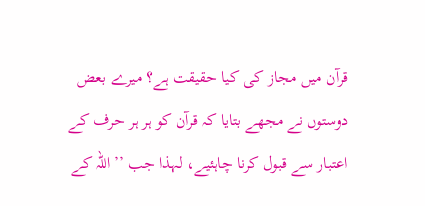قرآن میں مجاز کی کیا حقیقت ہے؟ میرے بعض دوستوں نے مجھے بتایا کہ قرآن کو ہر ہر حرف کے اعتبار سے قبول کرنا چاہئیے، لہذا جب ’’اللہ کے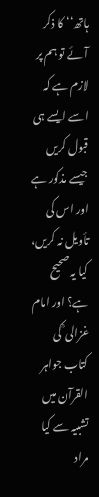ہاتھ‘‘ کا ذکر آئے تو ہم پر لازم ہے کہ اسے ایسے ہی قبول کریں جیسے مذکور ہے اور اس کی تأویل نہ کریں، کیا یہ صحیح ہے؟ اور امام غزالی ؒ کی کتاب جواہر القرآن میں تشبیہ سے کیا مراد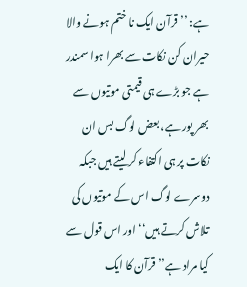ہے: ’’قرآن ایک نا ختم ہونے والا حیران کن نکات سے بھرا ہوا سمندر ہے جو بڑے ہی قیمتی موتیوں سے بھر پور ہے، بعض لوگ بس ان نکات پر ہی اکتفاء کر لیتے ہیں جبکہ دوسرے لوگ اس کے موتیوں کی تلاش کرتے ہیں‘‘ اور اس قول سے کیا مراد ہے’’قرآن کا ایک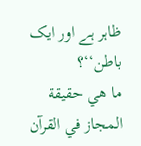ظاہر ہے اور ایک باطن‘‘؟
ما هي حقيقة المجاز في القرآن